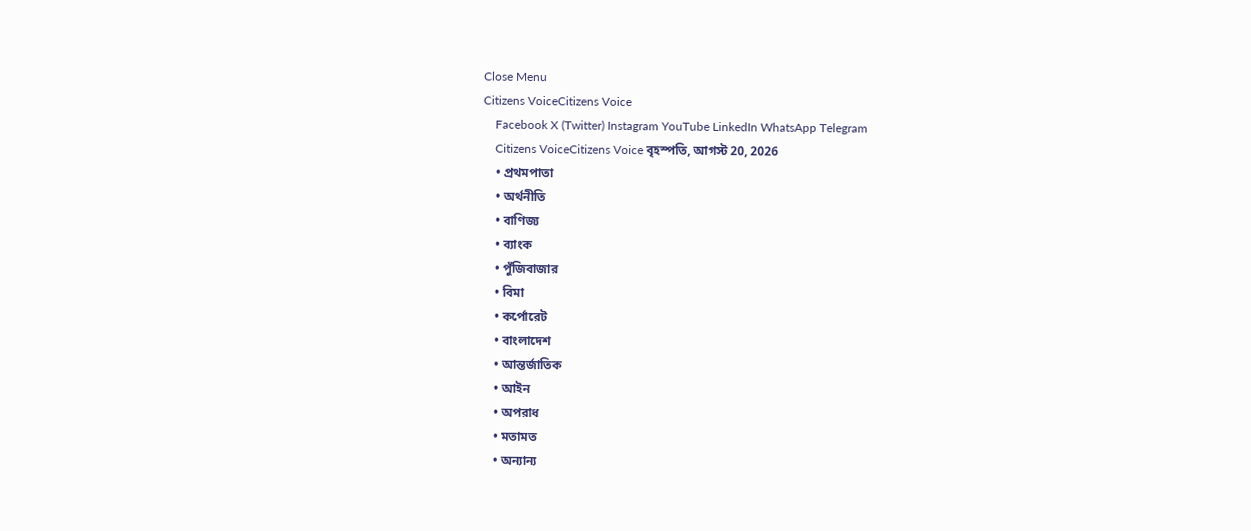Close Menu
Citizens VoiceCitizens Voice
    Facebook X (Twitter) Instagram YouTube LinkedIn WhatsApp Telegram
    Citizens VoiceCitizens Voice বৃহস্পতি, আগস্ট 20, 2026
    • প্রথমপাতা
    • অর্থনীতি
    • বাণিজ্য
    • ব্যাংক
    • পুঁজিবাজার
    • বিমা
    • কর্পোরেট
    • বাংলাদেশ
    • আন্তর্জাতিক
    • আইন
    • অপরাধ
    • মতামত
    • অন্যান্য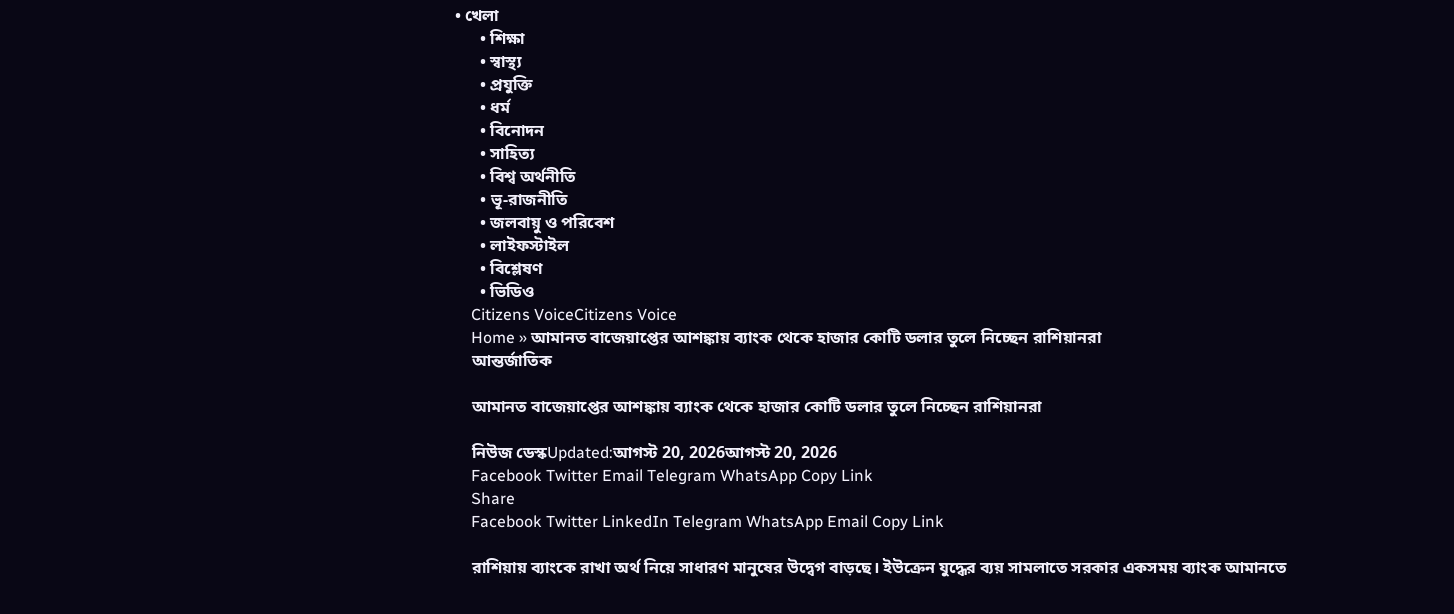• খেলা
      • শিক্ষা
      • স্বাস্থ্য
      • প্রযুক্তি
      • ধর্ম
      • বিনোদন
      • সাহিত্য
      • বিশ্ব অর্থনীতি
      • ভূ-রাজনীতি
      • জলবায়ু ও পরিবেশ
      • লাইফস্টাইল
      • বিশ্লেষণ
      • ভিডিও
    Citizens VoiceCitizens Voice
    Home » আমানত বাজেয়াপ্তের আশঙ্কায় ব্যাংক থেকে হাজার কোটি ডলার তুলে নিচ্ছেন রাশিয়ানরা
    আন্তর্জাতিক

    আমানত বাজেয়াপ্তের আশঙ্কায় ব্যাংক থেকে হাজার কোটি ডলার তুলে নিচ্ছেন রাশিয়ানরা

    নিউজ ডেস্কUpdated:আগস্ট 20, 2026আগস্ট 20, 2026
    Facebook Twitter Email Telegram WhatsApp Copy Link
    Share
    Facebook Twitter LinkedIn Telegram WhatsApp Email Copy Link

    রাশিয়ায় ব্যাংকে রাখা অর্থ নিয়ে সাধারণ মানুষের উদ্বেগ বাড়ছে। ইউক্রেন যুদ্ধের ব্যয় সামলাতে সরকার একসময় ব্যাংক আমানতে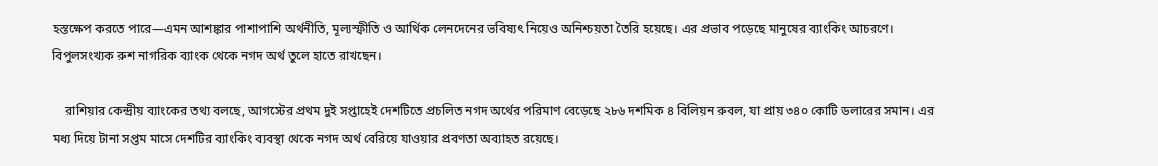হস্তক্ষেপ করতে পারে—এমন আশঙ্কার পাশাপাশি অর্থনীতি, মূল্যস্ফীতি ও আর্থিক লেনদেনের ভবিষ্যৎ নিয়েও অনিশ্চয়তা তৈরি হয়েছে। এর প্রভাব পড়েছে মানুষের ব্যাংকিং আচরণে। বিপুলসংখ্যক রুশ নাগরিক ব্যাংক থেকে নগদ অর্থ তুলে হাতে রাখছেন।

    রাশিয়ার কেন্দ্রীয় ব্যাংকের তথ্য বলছে, আগস্টের প্রথম দুই সপ্তাহেই দেশটিতে প্রচলিত নগদ অর্থের পরিমাণ বেড়েছে ২৮৬ দশমিক ৪ বিলিয়ন রুবল, যা প্রায় ৩৪০ কোটি ডলারের সমান। এর মধ্য দিয়ে টানা সপ্তম মাসে দেশটির ব্যাংকিং ব্যবস্থা থেকে নগদ অর্থ বেরিয়ে যাওয়ার প্রবণতা অব্যাহত রয়েছে।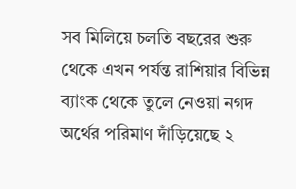সব মিলিয়ে চলতি বছরের শুরু থেকে এখন পর্যন্ত রাশিয়ার বিভিন্ন ব্যাংক থেকে তুলে নেওয়া নগদ অর্থের পরিমাণ দাঁড়িয়েছে ২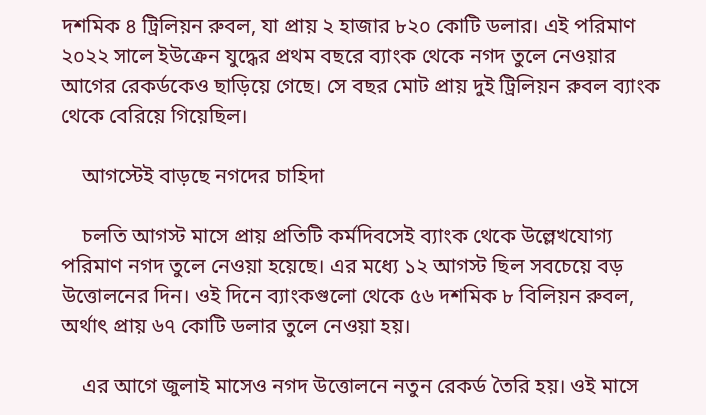দশমিক ৪ ট্রিলিয়ন রুবল, যা প্রায় ২ হাজার ৮২০ কোটি ডলার। এই পরিমাণ ২০২২ সালে ইউক্রেন যুদ্ধের প্রথম বছরে ব্যাংক থেকে নগদ তুলে নেওয়ার আগের রেকর্ডকেও ছাড়িয়ে গেছে। সে বছর মোট প্রায় দুই ট্রিলিয়ন রুবল ব্যাংক থেকে বেরিয়ে গিয়েছিল।

    আগস্টেই বাড়ছে নগদের চাহিদা

    চলতি আগস্ট মাসে প্রায় প্রতিটি কর্মদিবসেই ব্যাংক থেকে উল্লেখযোগ্য পরিমাণ নগদ তুলে নেওয়া হয়েছে। এর মধ্যে ১২ আগস্ট ছিল সবচেয়ে বড় উত্তোলনের দিন। ওই দিনে ব্যাংকগুলো থেকে ৫৬ দশমিক ৮ বিলিয়ন রুবল, অর্থাৎ প্রায় ৬৭ কোটি ডলার তুলে নেওয়া হয়।

    এর আগে জুলাই মাসেও নগদ উত্তোলনে নতুন রেকর্ড তৈরি হয়। ওই মাসে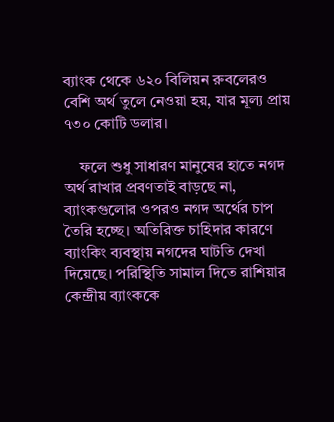ব্যাংক থেকে ৬২০ বিলিয়ন রুবলেরও বেশি অর্থ তুলে নেওয়া হয়, যার মূল্য প্রায় ৭৩০ কোটি ডলার।

    ফলে শুধু সাধারণ মানুষের হাতে নগদ অর্থ রাখার প্রবণতাই বাড়ছে না, ব্যাংকগুলোর ওপরও নগদ অর্থের চাপ তৈরি হচ্ছে। অতিরিক্ত চাহিদার কারণে ব্যাংকিং ব্যবস্থায় নগদের ঘাটতি দেখা দিয়েছে। পরিস্থিতি সামাল দিতে রাশিয়ার কেন্দ্রীয় ব্যাংককে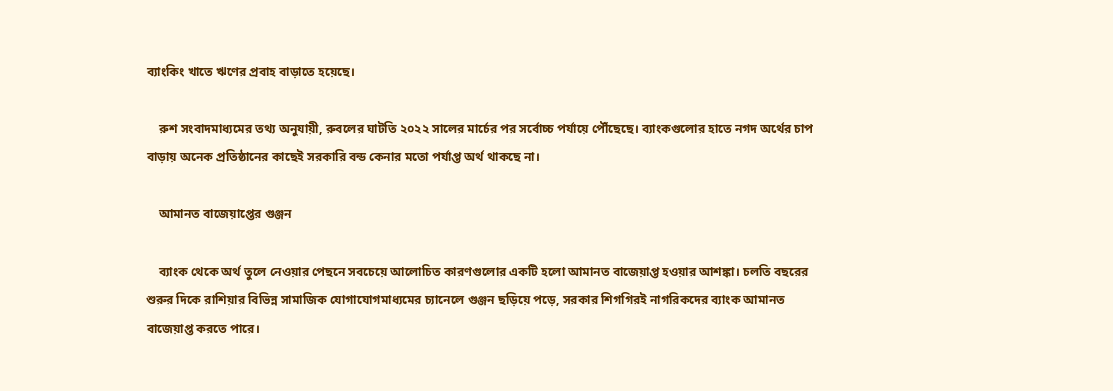ব্যাংকিং খাতে ঋণের প্রবাহ বাড়াতে হয়েছে।

    রুশ সংবাদমাধ্যমের তথ্য অনুযায়ী, রুবলের ঘাটতি ২০২২ সালের মার্চের পর সর্বোচ্চ পর্যায়ে পৌঁছেছে। ব্যাংকগুলোর হাতে নগদ অর্থের চাপ বাড়ায় অনেক প্রতিষ্ঠানের কাছেই সরকারি বন্ড কেনার মতো পর্যাপ্ত অর্থ থাকছে না।

    আমানত বাজেয়াপ্তের গুঞ্জন

    ব্যাংক থেকে অর্থ তুলে নেওয়ার পেছনে সবচেয়ে আলোচিত কারণগুলোর একটি হলো আমানত বাজেয়াপ্ত হওয়ার আশঙ্কা। চলতি বছরের শুরুর দিকে রাশিয়ার বিভিন্ন সামাজিক যোগাযোগমাধ্যমের চ্যানেলে গুঞ্জন ছড়িয়ে পড়ে, সরকার শিগগিরই নাগরিকদের ব্যাংক আমানত বাজেয়াপ্ত করতে পারে।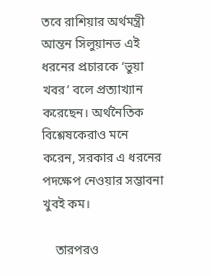তবে রাশিয়ার অর্থমন্ত্রী আন্তন সিলুয়ানভ এই ধরনের প্রচারকে ‘ভুয়া খবর’ বলে প্রত্যাখ্যান করেছেন। অর্থনৈতিক বিশ্লেষকেরাও মনে করেন, সরকার এ ধরনের পদক্ষেপ নেওয়ার সম্ভাবনা খুবই কম।

    তারপরও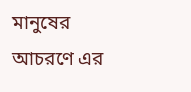মানুষের আচরণে এর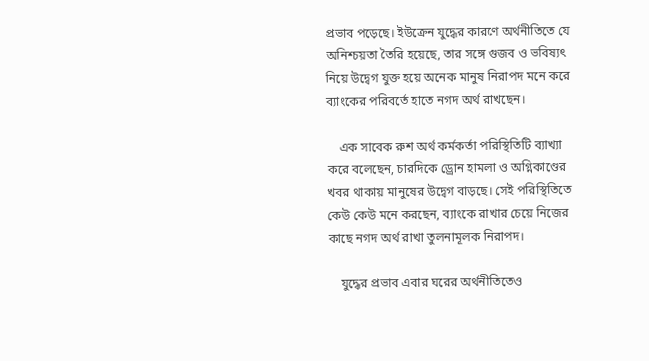প্রভাব পড়েছে। ইউক্রেন যুদ্ধের কারণে অর্থনীতিতে যে অনিশ্চয়তা তৈরি হয়েছে, তার সঙ্গে গুজব ও ভবিষ্যৎ নিয়ে উদ্বেগ যুক্ত হয়ে অনেক মানুষ নিরাপদ মনে করে ব্যাংকের পরিবর্তে হাতে নগদ অর্থ রাখছেন।

    এক সাবেক রুশ অর্থ কর্মকর্তা পরিস্থিতিটি ব্যাখ্যা করে বলেছেন, চারদিকে ড্রোন হামলা ও অগ্নিকাণ্ডের খবর থাকায় মানুষের উদ্বেগ বাড়ছে। সেই পরিস্থিতিতে কেউ কেউ মনে করছেন, ব্যাংকে রাখার চেয়ে নিজের কাছে নগদ অর্থ রাখা তুলনামূলক নিরাপদ।

    যুদ্ধের প্রভাব এবার ঘরের অর্থনীতিতেও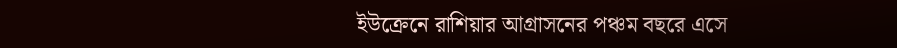ইউক্রেনে রাশিয়ার আগ্রাসনের পঞ্চম বছরে এসে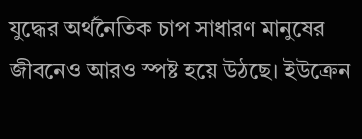যুদ্ধের অর্থনৈতিক চাপ সাধারণ মানুষের জীবনেও আরও স্পষ্ট হয়ে উঠছে। ইউক্রেন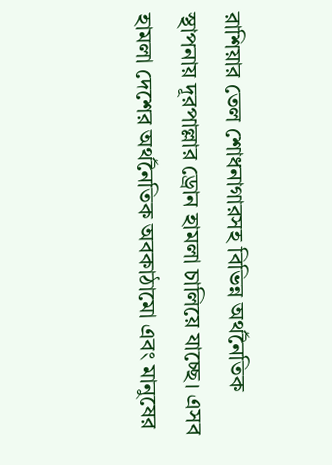রাশিয়ার তেল শোধনাগারসহ বিভিন্ন অর্থনৈতিক স্থাপনায় দূরপাল্লার ড্রোন হামলা চালিয়ে যাচ্ছে। এসব হামলা দেশের অর্থনৈতিক অবকাঠামো এবং মানুষের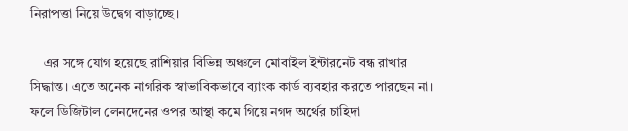নিরাপত্তা নিয়ে উদ্বেগ বাড়াচ্ছে।

    এর সঙ্গে যোগ হয়েছে রাশিয়ার বিভিন্ন অঞ্চলে মোবাইল ইন্টারনেট বন্ধ রাখার সিদ্ধান্ত। এতে অনেক নাগরিক স্বাভাবিকভাবে ব্যাংক কার্ড ব্যবহার করতে পারছেন না। ফলে ডিজিটাল লেনদেনের ওপর আস্থা কমে গিয়ে নগদ অর্থের চাহিদা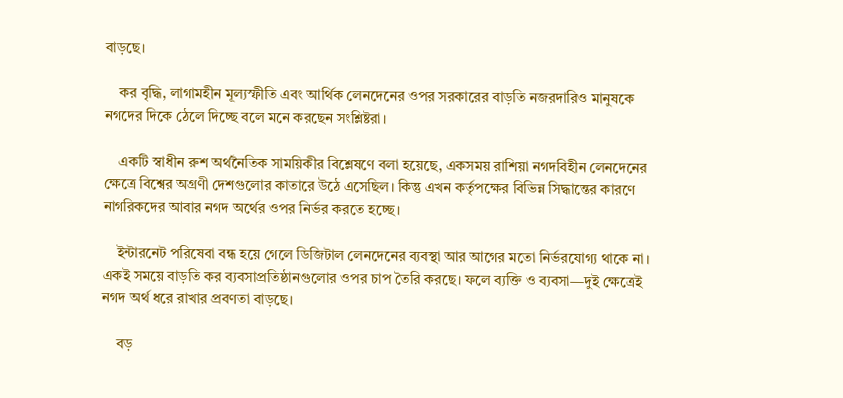বাড়ছে।

    কর বৃদ্ধি, লাগামহীন মূল্যস্ফীতি এবং আর্থিক লেনদেনের ওপর সরকারের বাড়তি নজরদারিও মানুষকে নগদের দিকে ঠেলে দিচ্ছে বলে মনে করছেন সংশ্লিষ্টরা।

    একটি স্বাধীন রুশ অর্থনৈতিক সাময়িকীর বিশ্লেষণে বলা হয়েছে, একসময় রাশিয়া নগদবিহীন লেনদেনের ক্ষেত্রে বিশ্বের অগ্রণী দেশগুলোর কাতারে উঠে এসেছিল। কিন্তু এখন কর্তৃপক্ষের বিভিন্ন সিদ্ধান্তের কারণে নাগরিকদের আবার নগদ অর্থের ওপর নির্ভর করতে হচ্ছে।

    ইন্টারনেট পরিষেবা বন্ধ হয়ে গেলে ডিজিটাল লেনদেনের ব্যবস্থা আর আগের মতো নির্ভরযোগ্য থাকে না। একই সময়ে বাড়তি কর ব্যবসাপ্রতিষ্ঠানগুলোর ওপর চাপ তৈরি করছে। ফলে ব্যক্তি ও ব্যবসা—দুই ক্ষেত্রেই নগদ অর্থ ধরে রাখার প্রবণতা বাড়ছে।

    বড়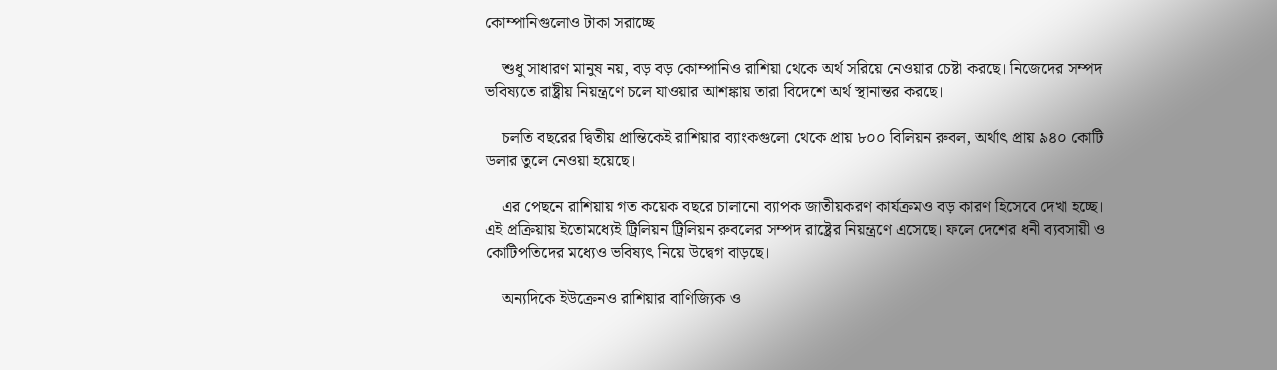কোম্পানিগুলোও টাকা সরাচ্ছে

    শুধু সাধারণ মানুষ নয়, বড় বড় কোম্পানিও রাশিয়া থেকে অর্থ সরিয়ে নেওয়ার চেষ্টা করছে। নিজেদের সম্পদ ভবিষ্যতে রাষ্ট্রীয় নিয়ন্ত্রণে চলে যাওয়ার আশঙ্কায় তারা বিদেশে অর্থ স্থানান্তর করছে।

    চলতি বছরের দ্বিতীয় প্রান্তিকেই রাশিয়ার ব্যাংকগুলো থেকে প্রায় ৮০০ বিলিয়ন রুবল, অর্থাৎ প্রায় ৯৪০ কোটি ডলার তুলে নেওয়া হয়েছে।

    এর পেছনে রাশিয়ায় গত কয়েক বছরে চালানো ব্যাপক জাতীয়করণ কার্যক্রমও বড় কারণ হিসেবে দেখা হচ্ছে। এই প্রক্রিয়ায় ইতোমধ্যেই ট্রিলিয়ন ট্রিলিয়ন রুবলের সম্পদ রাষ্ট্রের নিয়ন্ত্রণে এসেছে। ফলে দেশের ধনী ব্যবসায়ী ও কোটিপতিদের মধ্যেও ভবিষ্যৎ নিয়ে উদ্বেগ বাড়ছে।

    অন্যদিকে ইউক্রেনও রাশিয়ার বাণিজ্যিক ও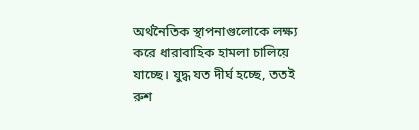অর্থনৈতিক স্থাপনাগুলোকে লক্ষ্য করে ধারাবাহিক হামলা চালিয়ে যাচ্ছে। যুদ্ধ যত দীর্ঘ হচ্ছে, ততই রুশ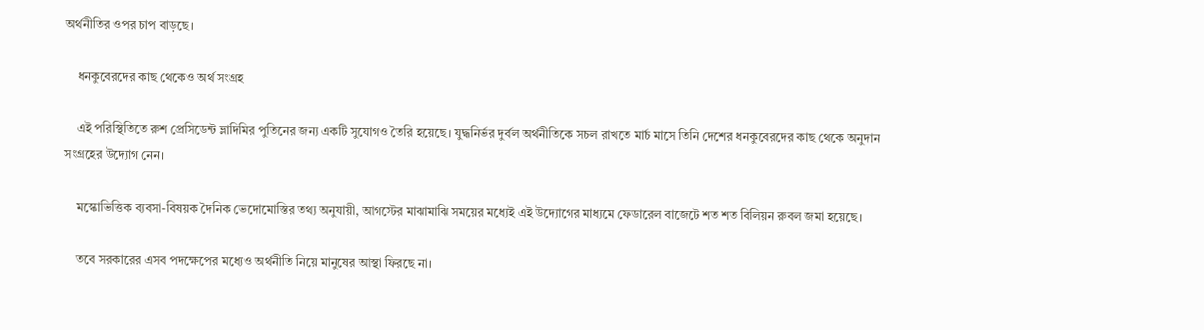অর্থনীতির ওপর চাপ বাড়ছে।

    ধনকুবেরদের কাছ থেকেও অর্থ সংগ্রহ

    এই পরিস্থিতিতে রুশ প্রেসিডেন্ট ভ্লাদিমির পুতিনের জন্য একটি সুযোগও তৈরি হয়েছে। যুদ্ধনির্ভর দুর্বল অর্থনীতিকে সচল রাখতে মার্চ মাসে তিনি দেশের ধনকুবেরদের কাছ থেকে অনুদান সংগ্রহের উদ্যোগ নেন।

    মস্কোভিত্তিক ব্যবসা-বিষয়ক দৈনিক ভেদোমোস্তির তথ্য অনুযায়ী, আগস্টের মাঝামাঝি সময়ের মধ্যেই এই উদ্যোগের মাধ্যমে ফেডারেল বাজেটে শত শত বিলিয়ন রুবল জমা হয়েছে।

    তবে সরকারের এসব পদক্ষেপের মধ্যেও অর্থনীতি নিয়ে মানুষের আস্থা ফিরছে না।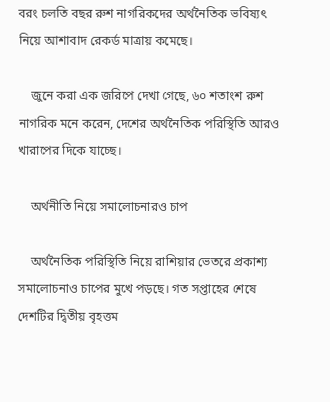বরং চলতি বছর রুশ নাগরিকদের অর্থনৈতিক ভবিষ্যৎ নিয়ে আশাবাদ রেকর্ড মাত্রায় কমেছে।

    জুনে করা এক জরিপে দেখা গেছে, ৬০ শতাংশ রুশ নাগরিক মনে করেন, দেশের অর্থনৈতিক পরিস্থিতি আরও খারাপের দিকে যাচ্ছে।

    অর্থনীতি নিয়ে সমালোচনারও চাপ

    অর্থনৈতিক পরিস্থিতি নিয়ে রাশিয়ার ভেতরে প্রকাশ্য সমালোচনাও চাপের মুখে পড়ছে। গত সপ্তাহের শেষে দেশটির দ্বিতীয় বৃহত্তম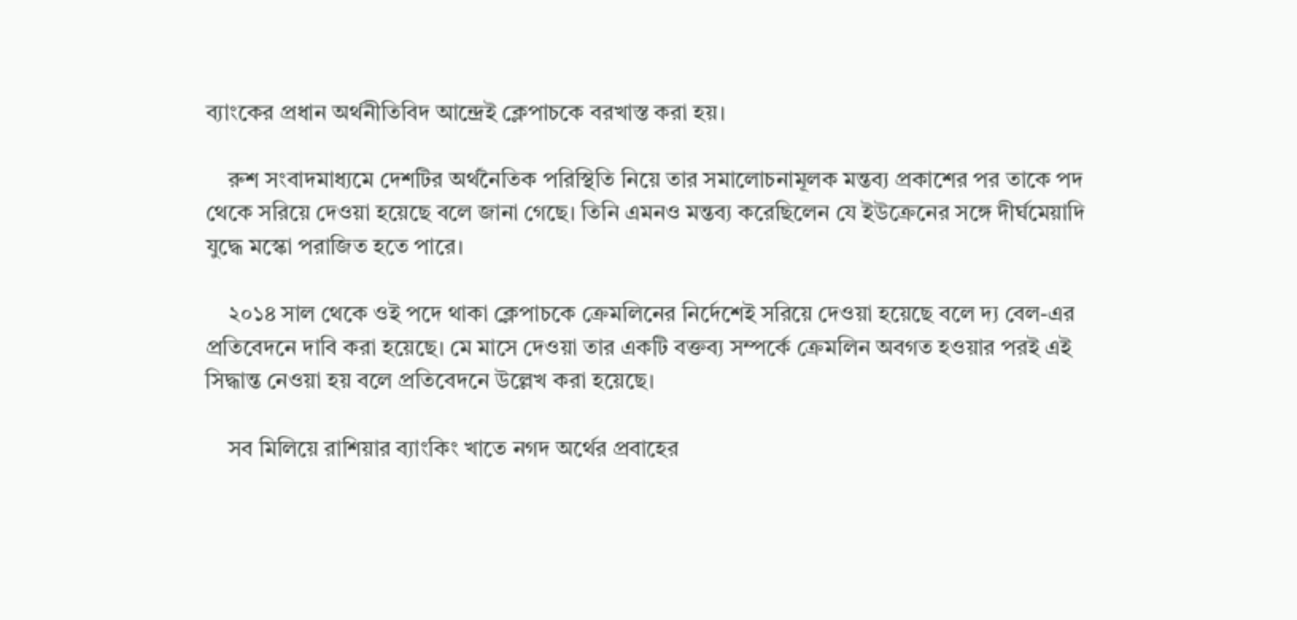ব্যাংকের প্রধান অর্থনীতিবিদ আন্দ্রেই ক্লেপাচকে বরখাস্ত করা হয়।

    রুশ সংবাদমাধ্যমে দেশটির অর্থনৈতিক পরিস্থিতি নিয়ে তার সমালোচনামূলক মন্তব্য প্রকাশের পর তাকে পদ থেকে সরিয়ে দেওয়া হয়েছে বলে জানা গেছে। তিনি এমনও মন্তব্য করেছিলেন যে ইউক্রেনের সঙ্গে দীর্ঘমেয়াদি যুদ্ধে মস্কো পরাজিত হতে পারে।

    ২০১৪ সাল থেকে ওই পদে থাকা ক্লেপাচকে ক্রেমলিনের নির্দেশেই সরিয়ে দেওয়া হয়েছে বলে দ্য বেল-এর প্রতিবেদনে দাবি করা হয়েছে। মে মাসে দেওয়া তার একটি বক্তব্য সম্পর্কে ক্রেমলিন অবগত হওয়ার পরই এই সিদ্ধান্ত নেওয়া হয় বলে প্রতিবেদনে উল্লেখ করা হয়েছে।

    সব মিলিয়ে রাশিয়ার ব্যাংকিং খাতে নগদ অর্থের প্রবাহের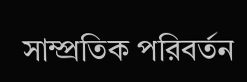সাম্প্রতিক পরিবর্তন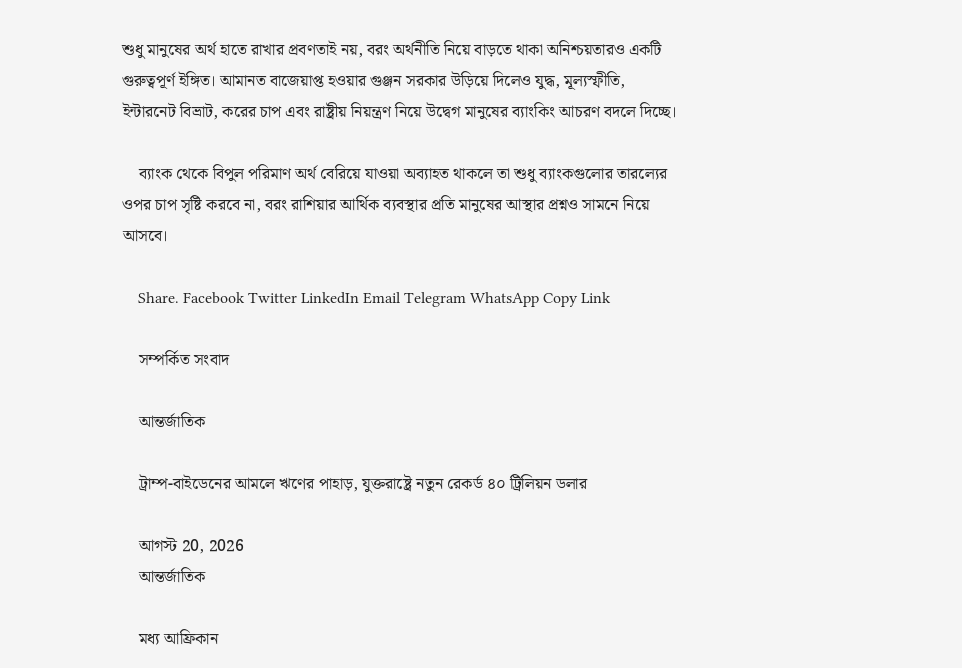শুধু মানুষের অর্থ হাতে রাখার প্রবণতাই নয়, বরং অর্থনীতি নিয়ে বাড়তে থাকা অনিশ্চয়তারও একটি গুরুত্বপূর্ণ ইঙ্গিত। আমানত বাজেয়াপ্ত হওয়ার গুঞ্জন সরকার উড়িয়ে দিলেও যুদ্ধ, মূল্যস্ফীতি, ইন্টারনেট বিভ্রাট, করের চাপ এবং রাষ্ট্রীয় নিয়ন্ত্রণ নিয়ে উদ্বেগ মানুষের ব্যাংকিং আচরণ বদলে দিচ্ছে।

    ব্যাংক থেকে বিপুল পরিমাণ অর্থ বেরিয়ে যাওয়া অব্যাহত থাকলে তা শুধু ব্যাংকগুলোর তারল্যের ওপর চাপ সৃষ্টি করবে না, বরং রাশিয়ার আর্থিক ব্যবস্থার প্রতি মানুষের আস্থার প্রশ্নও সামনে নিয়ে আসবে।

    Share. Facebook Twitter LinkedIn Email Telegram WhatsApp Copy Link

    সম্পর্কিত সংবাদ

    আন্তর্জাতিক

    ট্রাম্প-বাইডেনের আমলে ঋণের পাহাড়, যুক্তরাষ্ট্রে নতুন রেকর্ড ৪০ ট্রিলিয়ন ডলার

    আগস্ট 20, 2026
    আন্তর্জাতিক

    মধ্য আফ্রিকান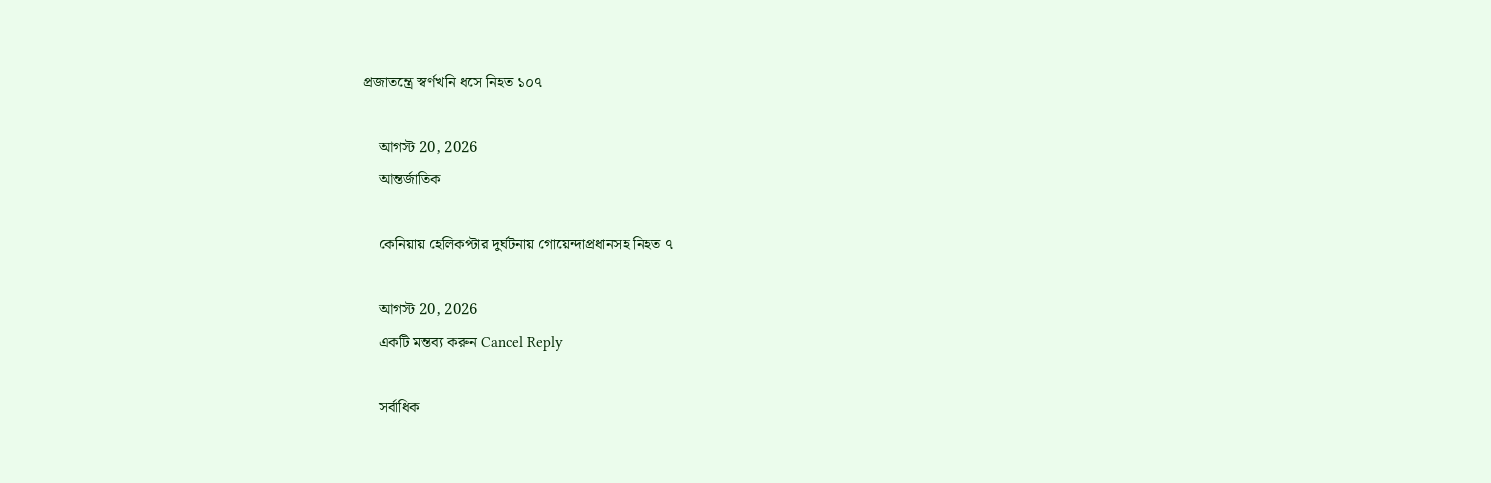প্রজাতন্ত্রে স্বর্ণখনি ধসে নিহত ১০৭

    আগস্ট 20, 2026
    আন্তর্জাতিক

    কেনিয়ায় হেলিকপ্টার দুর্ঘটনায় গোয়েন্দাপ্রধানসহ নিহত ৭

    আগস্ট 20, 2026
    একটি মন্তব্য করুন Cancel Reply

    সর্বাধিক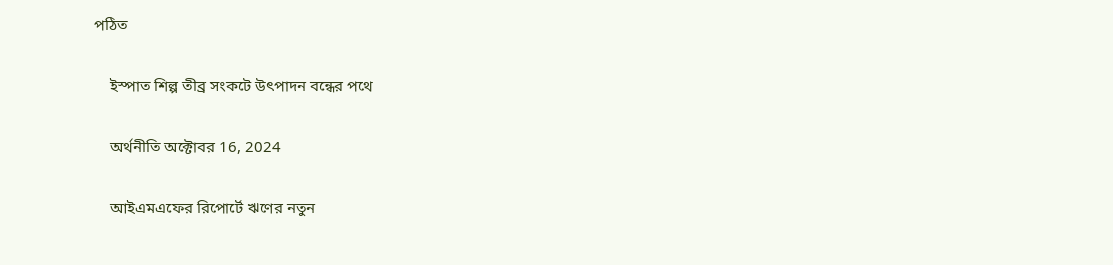পঠিত

    ইস্পাত শিল্প তীব্র সংকটে উৎপাদন বন্ধের পথে

    অর্থনীতি অক্টোবর 16, 2024

    আইএমএফের রিপোর্টে ঋণের নতুন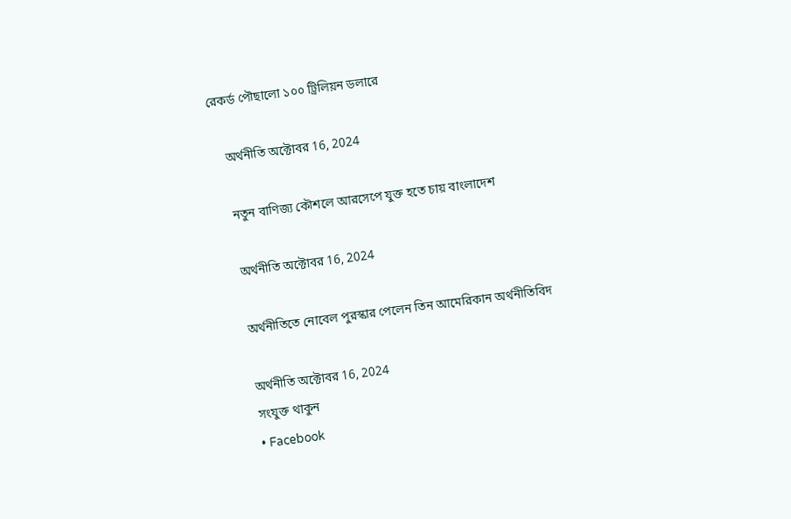রেকর্ড পৌছালো ১০০ ট্রিলিয়ন ডলারে

    অর্থনীতি অক্টোবর 16, 2024

    নতুন বাণিজ্য কৌশলে আরসেপে যুক্ত হতে চায় বাংলাদেশ

    অর্থনীতি অক্টোবর 16, 2024

    অর্থনীতিতে নোবেল পুরস্কার পেলেন তিন আমেরিকান অর্থনীতিবিদ

    অর্থনীতি অক্টোবর 16, 2024
    সংযুক্ত থাকুন
    • Facebook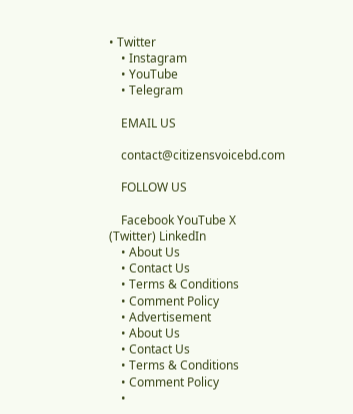• Twitter
    • Instagram
    • YouTube
    • Telegram

    EMAIL US

    contact@citizensvoicebd.com

    FOLLOW US

    Facebook YouTube X (Twitter) LinkedIn
    • About Us
    • Contact Us
    • Terms & Conditions
    • Comment Policy
    • Advertisement
    • About Us
    • Contact Us
    • Terms & Conditions
    • Comment Policy
    •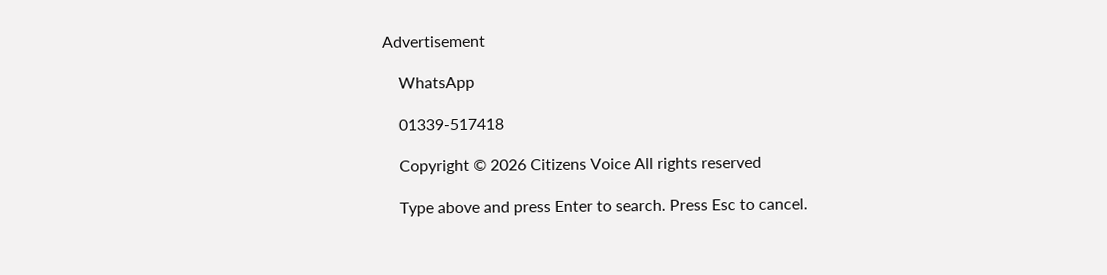Advertisement

    WhatsApp

    01339-517418

    Copyright © 2026 Citizens Voice All rights reserved

    Type above and press Enter to search. Press Esc to cancel.